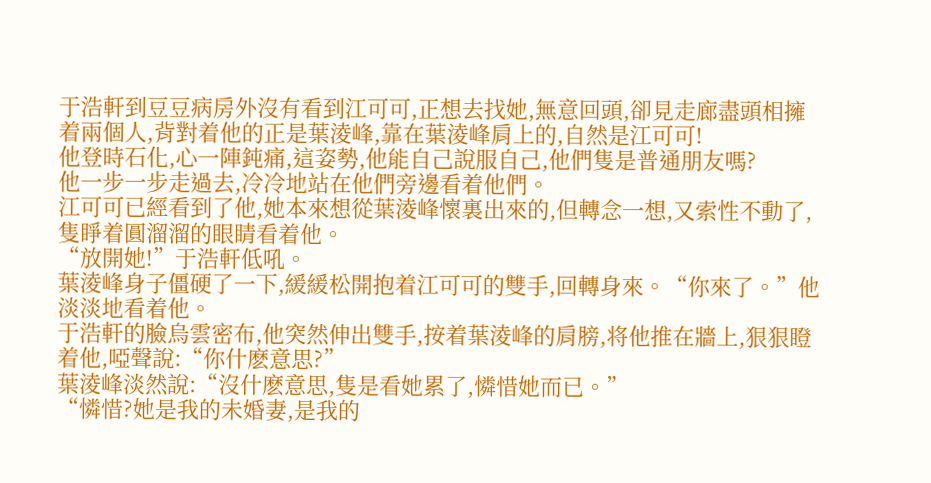于浩軒到豆豆病房外沒有看到江可可,正想去找她,無意回頭,卻見走廊盡頭相擁着兩個人,背對着他的正是葉淩峰,靠在葉淩峰肩上的,自然是江可可!
他登時石化,心一陣鈍痛,這姿勢,他能自己說服自己,他們隻是普通朋友嗎?
他一步一步走過去,冷冷地站在他們旁邊看着他們。
江可可已經看到了他,她本來想從葉淩峰懷裏出來的,但轉念一想,又索性不動了,隻睜着圓溜溜的眼睛看着他。
“放開她!”于浩軒低吼。
葉淩峰身子僵硬了一下,緩緩松開抱着江可可的雙手,回轉身來。“你來了。”他淡淡地看着他。
于浩軒的臉烏雲密布,他突然伸出雙手,按着葉淩峰的肩膀,将他推在牆上,狠狠瞪着他,啞聲說:“你什麽意思?”
葉淩峰淡然說:“沒什麽意思,隻是看她累了,憐惜她而已。”
“憐惜?她是我的未婚妻,是我的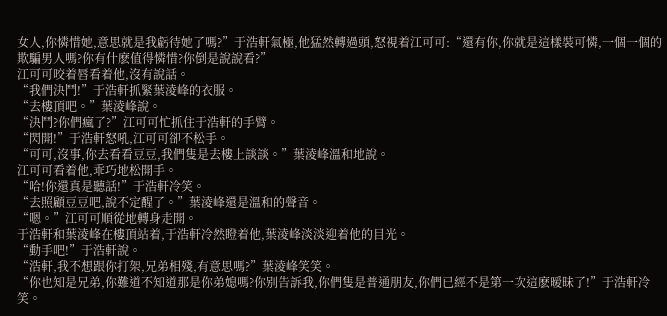女人,你憐惜她,意思就是我虧待她了嗎?”于浩軒氣極,他猛然轉過頭,怒視着江可可:“還有你,你就是這樣裝可憐,一個一個的欺騙男人嗎?你有什麽值得憐惜?你倒是說說看?”
江可可咬着唇看着他,沒有說話。
“我們決鬥!”于浩軒抓緊葉淩峰的衣服。
“去樓頂吧。”葉淩峰說。
“決鬥?你們瘋了?”江可可忙抓住于浩軒的手臂。
“閃開!”于浩軒怒吼,江可可卻不松手。
“可可,沒事,你去看看豆豆,我們隻是去樓上談談。”葉淩峰溫和地說。
江可可看着他,乖巧地松開手。
“哈!你還真是聽話!”于浩軒冷笑。
“去照顧豆豆吧,說不定醒了。”葉淩峰還是溫和的聲音。
“嗯。”江可可順從地轉身走開。
于浩軒和葉淩峰在樓頂站着,于浩軒冷然瞪着他,葉淩峰淡淡迎着他的目光。
“動手吧!”于浩軒說。
“浩軒,我不想跟你打架,兄弟相殘,有意思嗎?”葉淩峰笑笑。
“你也知是兄弟,你難道不知道那是你弟媳嗎?你别告訴我,你們隻是普通朋友,你們已經不是第一次這麽暧昧了!”于浩軒冷笑。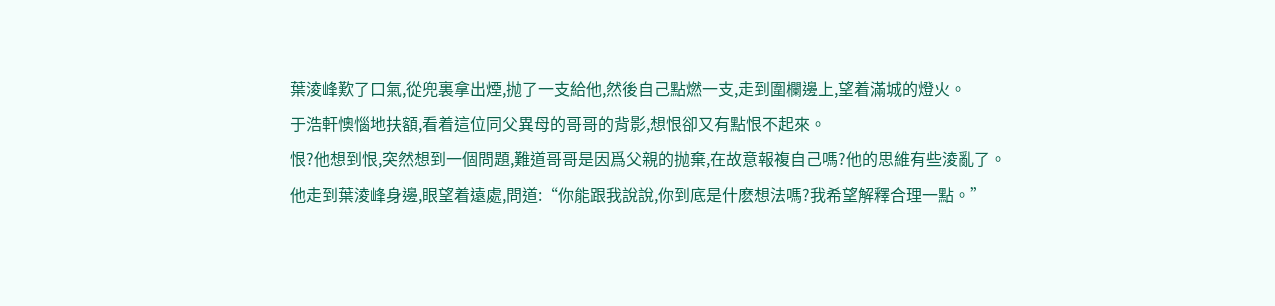葉淩峰歎了口氣,從兜裏拿出煙,抛了一支給他,然後自己點燃一支,走到圍欄邊上,望着滿城的燈火。
于浩軒懊惱地扶額,看着這位同父異母的哥哥的背影,想恨卻又有點恨不起來。
恨?他想到恨,突然想到一個問題,難道哥哥是因爲父親的抛棄,在故意報複自己嗎?他的思維有些淩亂了。
他走到葉淩峰身邊,眼望着遠處,問道:“你能跟我說說,你到底是什麽想法嗎?我希望解釋合理一點。”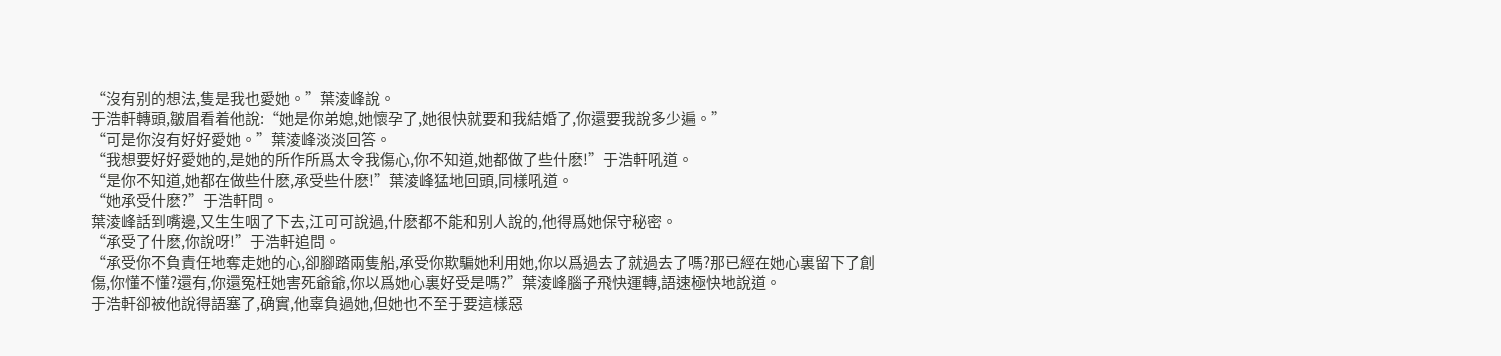“沒有别的想法,隻是我也愛她。”葉淩峰說。
于浩軒轉頭,皺眉看着他說:“她是你弟媳,她懷孕了,她很快就要和我結婚了,你還要我說多少遍。”
“可是你沒有好好愛她。”葉淩峰淡淡回答。
“我想要好好愛她的,是她的所作所爲太令我傷心,你不知道,她都做了些什麽!”于浩軒吼道。
“是你不知道,她都在做些什麽,承受些什麽!”葉淩峰猛地回頭,同樣吼道。
“她承受什麽?”于浩軒問。
葉淩峰話到嘴邊,又生生咽了下去,江可可說過,什麽都不能和别人說的,他得爲她保守秘密。
“承受了什麽,你說呀!”于浩軒追問。
“承受你不負責任地奪走她的心,卻腳踏兩隻船,承受你欺騙她利用她,你以爲過去了就過去了嗎?那已經在她心裏留下了創傷,你懂不懂?還有,你還冤枉她害死爺爺,你以爲她心裏好受是嗎?”葉淩峰腦子飛快運轉,語速極快地說道。
于浩軒卻被他說得語塞了,确實,他辜負過她,但她也不至于要這樣惡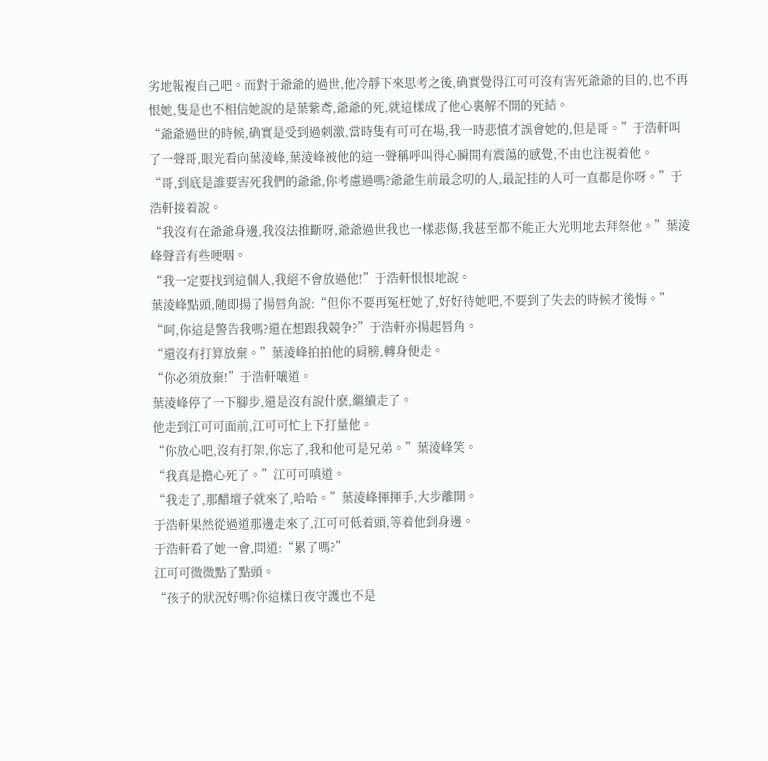劣地報複自己吧。而對于爺爺的過世,他冷靜下來思考之後,确實覺得江可可沒有害死爺爺的目的,也不再恨她,隻是也不相信她說的是葉紫鸢,爺爺的死,就這樣成了他心裏解不開的死結。
“爺爺過世的時候,确實是受到過刺激,當時隻有可可在場,我一時悲憤才誤會她的,但是哥。”于浩軒叫了一聲哥,眼光看向葉淩峰,葉淩峰被他的這一聲稱呼叫得心瞬間有震蕩的感覺,不由也注視着他。
“哥,到底是誰要害死我們的爺爺,你考慮過嗎?爺爺生前最念叨的人,最記挂的人可一直都是你呀。”于浩軒接着說。
“我沒有在爺爺身邊,我沒法推斷呀,爺爺過世我也一樣悲傷,我甚至都不能正大光明地去拜祭他。”葉淩峰聲音有些哽咽。
“我一定要找到這個人,我絕不會放過他!”于浩軒恨恨地說。
葉淩峰點頭,随即揚了揚唇角說:“但你不要再冤枉她了,好好待她吧,不要到了失去的時候才後悔。”
“呵,你這是警告我嗎?還在想跟我競争?”于浩軒亦揚起唇角。
“還沒有打算放棄。”葉淩峰拍拍他的肩膀,轉身便走。
“你必須放棄!”于浩軒嚷道。
葉淩峰停了一下腳步,還是沒有說什麽,繼續走了。
他走到江可可面前,江可可忙上下打量他。
“你放心吧,沒有打架,你忘了,我和他可是兄弟。”葉淩峰笑。
“我真是擔心死了。”江可可嗔道。
“我走了,那醋壇子就來了,哈哈。”葉淩峰揮揮手,大步離開。
于浩軒果然從過道那邊走來了,江可可低着頭,等着他到身邊。
于浩軒看了她一會,問道:“累了嗎?”
江可可微微點了點頭。
“孩子的狀況好嗎?你這樣日夜守護也不是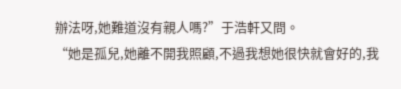辦法呀,她難道沒有親人嗎?”于浩軒又問。
“她是孤兒,她離不開我照顧,不過我想她很快就會好的,我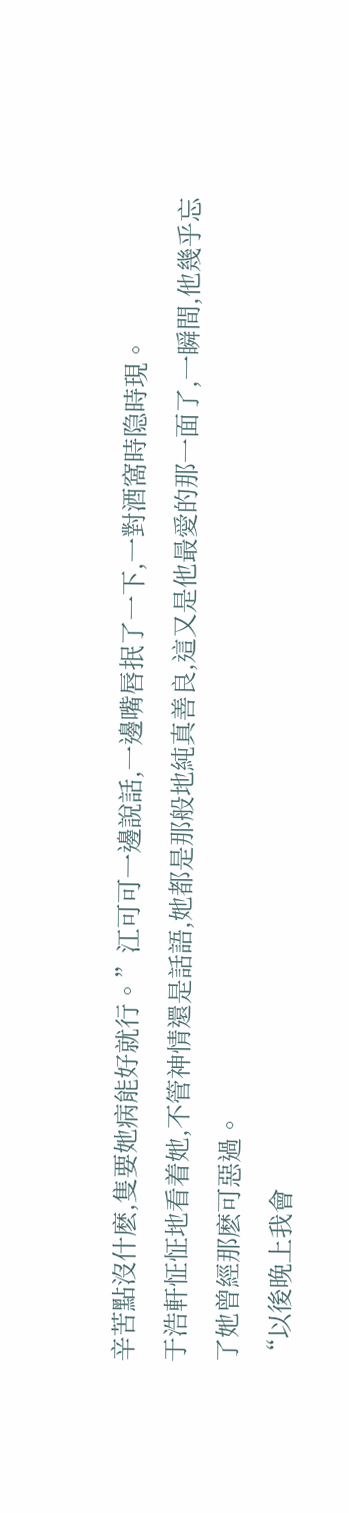辛苦點沒什麽,隻要她病能好就行。”江可可一邊說話,一邊嘴唇抿了一下,一對酒窩時隐時現。
于浩軒怔怔地看着她,不管神情還是話語,她都是那般地純真善良,這又是他最愛的那一面了,一瞬間,他幾乎忘了她曾經那麽可惡過。
“以後晚上我會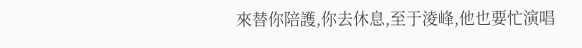來替你陪護,你去休息,至于淩峰,他也要忙演唱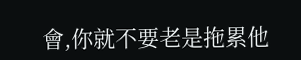會,你就不要老是拖累他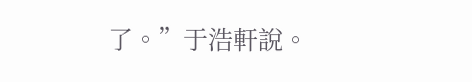了。”于浩軒說。